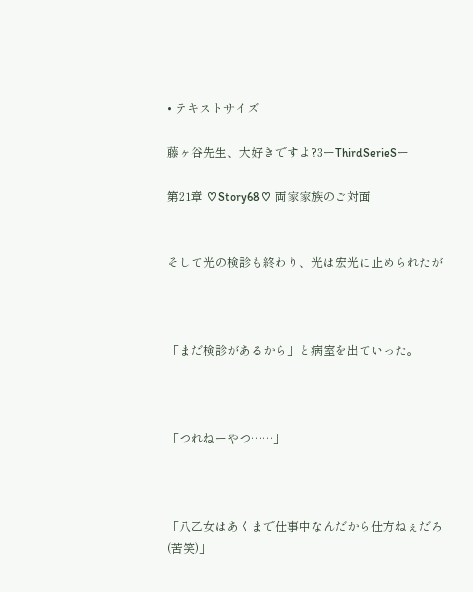• テキストサイズ

藤ヶ谷先生、大好きですよ?3ーThirdSerieSー

第21章 ♡Story68♡ 両家家族のご対面


そして光の検診も終わり、光は宏光に止められたが



「まだ検診があるから」と病室を出ていった。



「つれねーやつ……」



「八乙女はあくまで仕事中なんだから仕方ねぇだろ(苦笑)」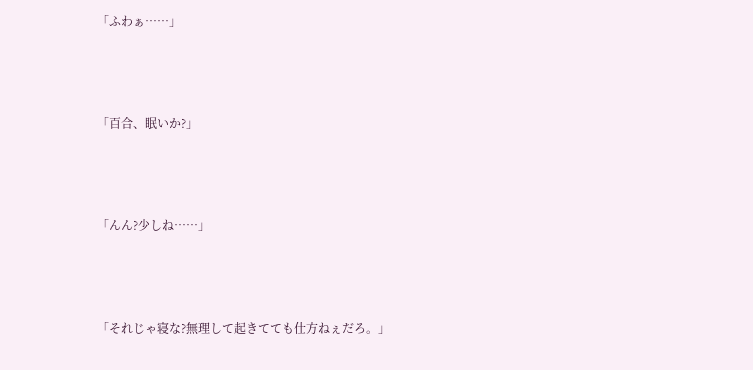「ふわぁ……」



「百合、眠いか?」



「んん?少しね……」



「それじゃ寝な?無理して起きてても仕方ねぇだろ。」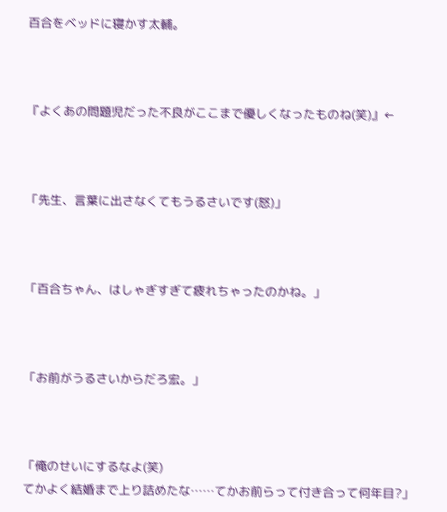百合をベッドに寝かす太輔。



『よくあの問題児だった不良がここまで優しくなったものね(笑)』←



「先生、言葉に出さなくてもうるさいです(怒)」



「百合ちゃん、はしゃぎすぎて疲れちゃったのかね。」



「お前がうるさいからだろ宏。」



「俺のせいにするなよ(笑)
てかよく結婚まで上り詰めたな……てかお前らって付き合って何年目?」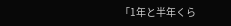「1年と半年くら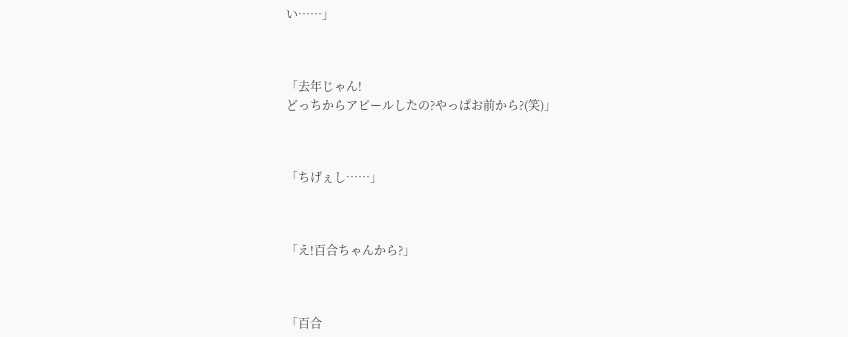い……」



「去年じゃん!
どっちからアピールしたの?やっぱお前から?(笑)」



「ちげぇし……」



「え!百合ちゃんから?」



「百合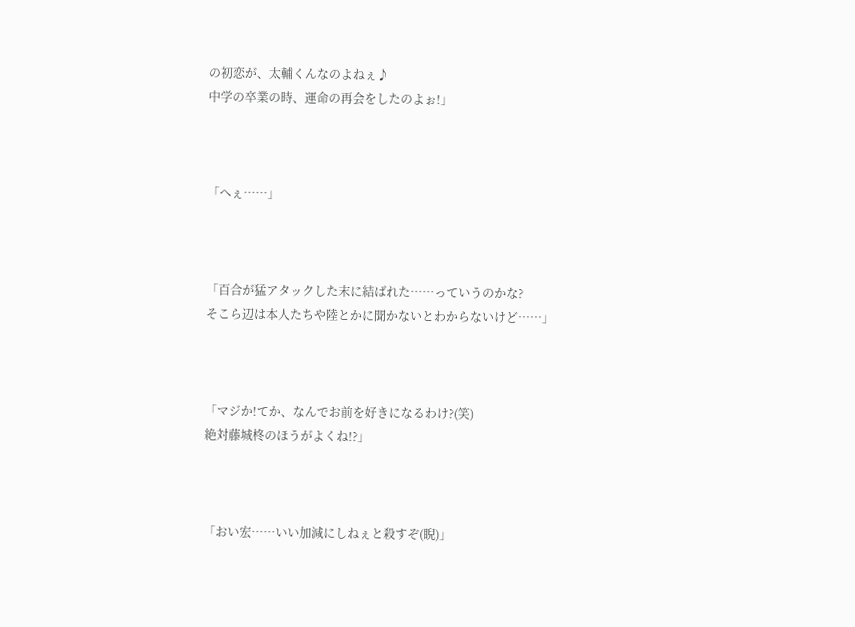の初恋が、太輔くんなのよねぇ♪
中学の卒業の時、運命の再会をしたのよぉ!」



「へぇ……」



「百合が猛アタックした末に結ばれた……っていうのかな?
そこら辺は本人たちや陸とかに聞かないとわからないけど……」



「マジか!てか、なんでお前を好きになるわけ?(笑)
絶対藤城柊のほうがよくね!?」



「おい宏……いい加減にしねぇと殺すぞ(睨)」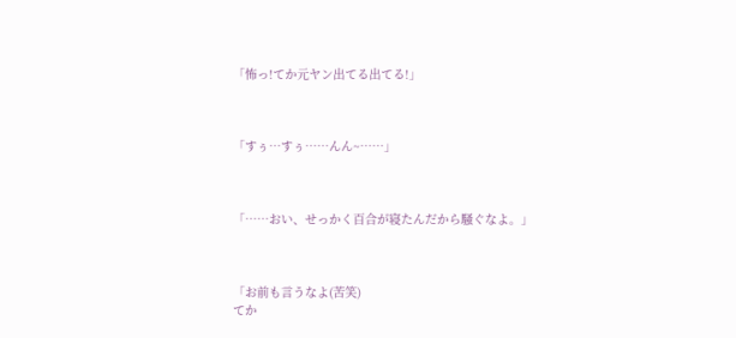「怖っ!てか元ヤン出てる出てる!」



「すぅ…すぅ……んん~……」



「……おい、せっかく百合が寝たんだから騒ぐなよ。」



「お前も言うなよ(苦笑)
てか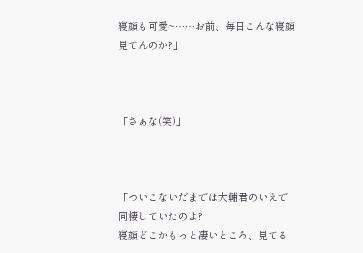寝顔も可愛~……お前、毎日こんな寝顔見てんのか?」



「さぁな(笑)」



「ついこないだまでは大輔君のいえで同棲していたのよ?
寝顔どこかもっと凄いところ、見てる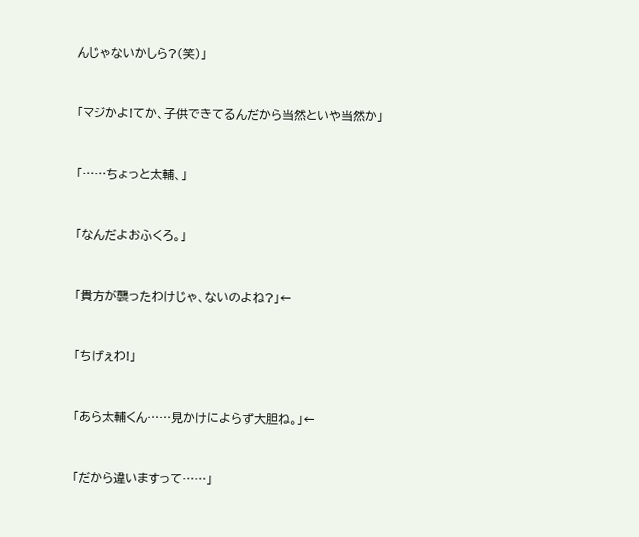んじゃないかしら?(笑)」



「マジかよ!てか、子供できてるんだから当然といや当然か」



「……ちょっと太輔、」



「なんだよおふくろ。」



「貴方が襲ったわけじゃ、ないのよね?」←



「ちげぇわ!」



「あら太輔くん……見かけによらず大胆ね。」←



「だから違いますって……」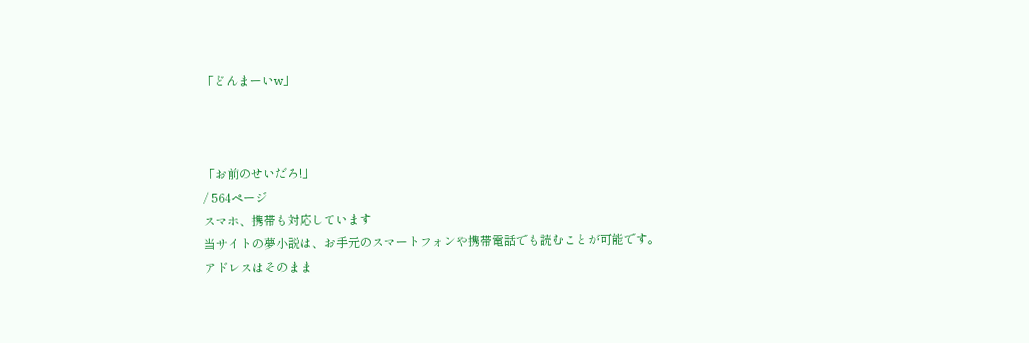「どんまーいw」



「お前のせいだろ!」
/ 564ページ
スマホ、携帯も対応しています
当サイトの夢小説は、お手元のスマートフォンや携帯電話でも読むことが可能です。
アドレスはそのまま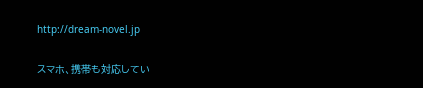http://dream-novel.jp

スマホ、携帯も対応してい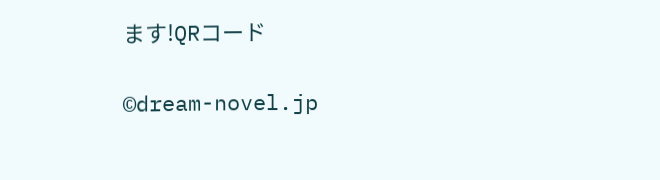ます!QRコード

©dream-novel.jp